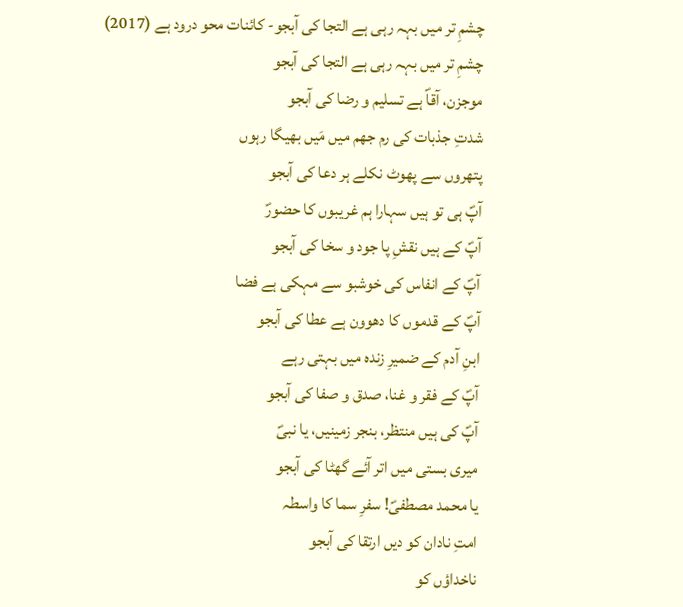چشمِ تر میں بہہ رہی ہے التجا کی آبجو- کائنات محو درود ہے (2017)
چشمِ تر میں بہہ رہی ہے التجا کی آبجو
موجزن، آقاؐ ہے تسلیم و رضا کی آبجو
شدتِ جذبات کی رم جھم میں مَیں بھیگا رہوں
پتھروں سے پھوٹ نکلے ہر دعا کی آبجو
آپؐ ہی تو ہیں سہارا ہم غریبوں کا حضورؐ
آپؐ کے ہیں نقشِ پا جود و سخا کی آبجو
آپؐ کے انفاس کی خوشبو سے مہکی ہے فضا
آپؐ کے قدموں کا دھوون ہے عطا کی آبجو
ابنِ آدم کے ضمیرِ زندہ میں بہتی رہے
آپؐ کے فقر و غنا، صدق و صفا کی آبجو
آپؐ کی ہیں منتظر، بنجر زمینیں، یا نبیؐ
میری بستی میں اتر آئے گھٹا کی آبجو
یا محمد مصطفیؐ! سفرِ سما کا واسطہ
امتِ نادان کو دیں ارتقا کی آبجو
ناخداؤں کو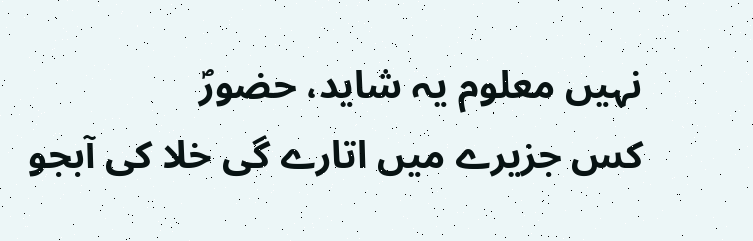نہیں معلوم یہ شاید، حضورؐ
کس جزیرے میں اتارے گی خلا کی آبجو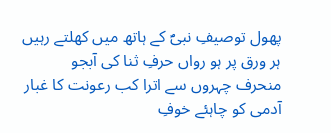پھول توصیفِ نبیؐ کے ہاتھ میں کھلتے رہیں
ہر ورق پر ہو رواں حرفِ ثنا کی آبجو
منحرف چہروں سے اترا کب رعونت کا غبار
آدمی کو چاہئے خوفِ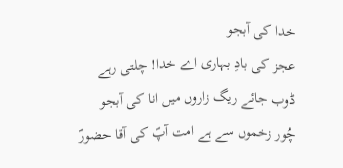خدا کی آبجو
عجز کی بادِ بہاری اے خدا! چلتی رہے
ڈوب جائے ریگ زاروں میں انا کی آبجو
چُور زخموں سے ہے امت آپؐ کی آقا حضورؐ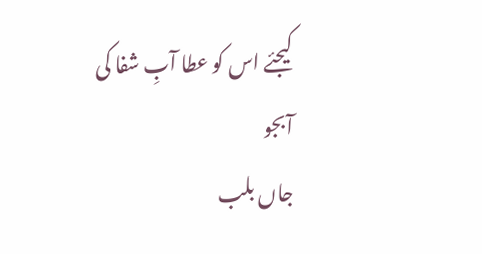کیجئے اس کو عطا آبِ شفا کی آبجو
جاں بلب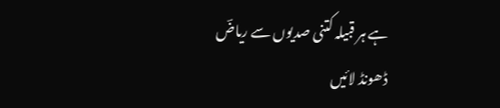ہے ہر قبیلہ کتنی صدیوں سے ریاضؔ
ڈھونڈ لائیں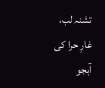تشنہ لب، غارِ حرا کی آبجو